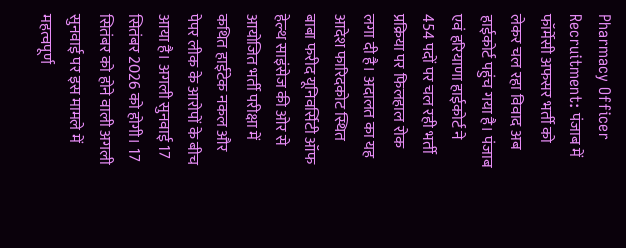Pharmacy Officer Recruitment: पंजाब में फॉर्मेसी अफसर भर्ती को लेकर चल रहा विवाद अब हाईकोर्ट पहुंच गया है। पंजाब एवं हरियाणा हाईकोर्ट ने 454 पदों पर चल रही भर्ती प्रक्रिया पर फिलहाल रोक लगा दी है। अदालत का यह आदेश फारिदकोट स्थित बाबा फरीद यूनिवर्सिटी ऑफ हेल्थ साइंसेज की ओर से आयोजित भर्ती परीक्षा में कथित हाईटेक नकल और पेपर लीक के आरोपों के बीच आया है। अगली सुनवाई 17 सितंबर 2026 को होगी। 17 सितंबर को होने वाली अगली सुनवाई पर इस मामले में महत्वपूर्ण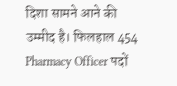दिशा सामने आने की उम्मीद है। फिलहाल 454 Pharmacy Officer पदों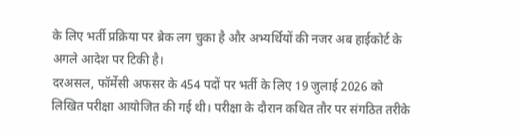के लिए भर्ती प्रक्रिया पर ब्रेक लग चुका है और अभ्यर्थियों की नजर अब हाईकोर्ट के अगले आदेश पर टिकी है।
दरअसल, फॉर्मेसी अफसर के 454 पदों पर भर्ती के लिए 19 जुलाई 2026 को लिखित परीक्षा आयोजित की गई थी। परीक्षा के दौरान कथित तौर पर संगठित तरीके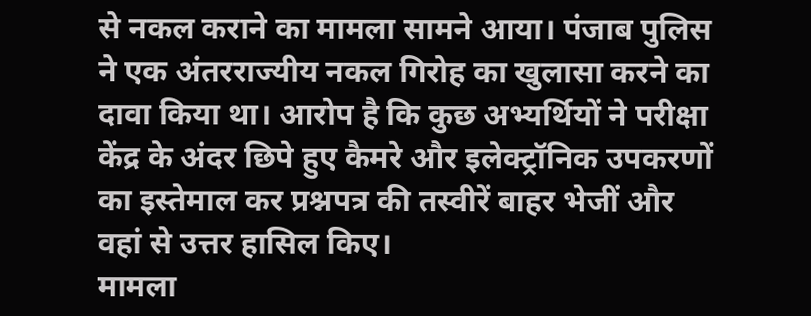से नकल कराने का मामला सामने आया। पंजाब पुलिस ने एक अंतरराज्यीय नकल गिरोह का खुलासा करने का दावा किया था। आरोप है कि कुछ अभ्यर्थियों ने परीक्षा केंद्र के अंदर छिपे हुए कैमरे और इलेक्ट्रॉनिक उपकरणों का इस्तेमाल कर प्रश्नपत्र की तस्वीरें बाहर भेजीं और वहां से उत्तर हासिल किए।
मामला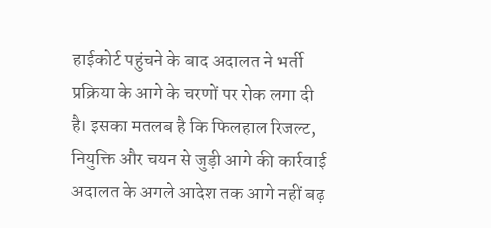हाईकोर्ट पहुंचने के बाद अदालत ने भर्ती प्रक्रिया के आगे के चरणों पर रोक लगा दी है। इसका मतलब है कि फिलहाल रिजल्ट, नियुक्ति और चयन से जुड़ी आगे की कार्रवाई अदालत के अगले आदेश तक आगे नहीं बढ़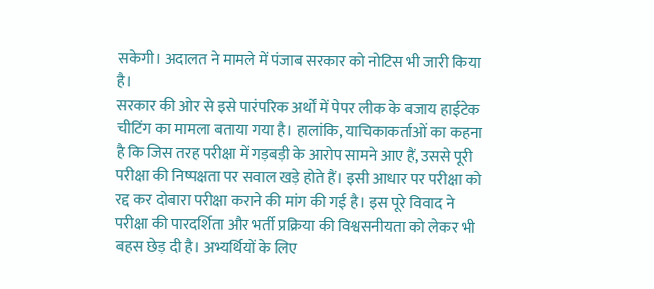सकेगी। अदालत ने मामले में पंजाब सरकार को नोटिस भी जारी किया है।
सरकार की ओर से इसे पारंपरिक अर्थों में पेपर लीक के बजाय हाईटेक चीटिंग का मामला बताया गया है। हालांकि, याचिकाकर्ताओं का कहना है कि जिस तरह परीक्षा में गड़बड़ी के आरोप सामने आए हैं, उससे पूरी परीक्षा की निष्पक्षता पर सवाल खड़े होते हैं। इसी आधार पर परीक्षा को रद्द कर दोबारा परीक्षा कराने की मांग की गई है। इस पूरे विवाद ने परीक्षा की पारदर्शिता और भर्ती प्रक्रिया की विश्वसनीयता को लेकर भी बहस छेड़ दी है। अभ्यर्थियों के लिए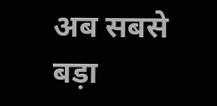अब सबसे बड़ा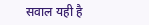सवाल यही है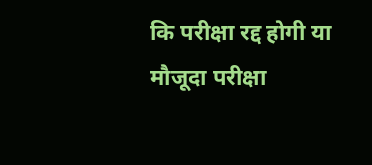कि परीक्षा रद्द होगी या मौजूदा परीक्षा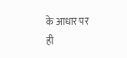के आधार पर ही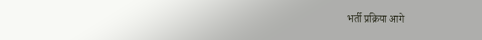भर्ती प्रक्रिया आगे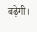बढ़ेगी।